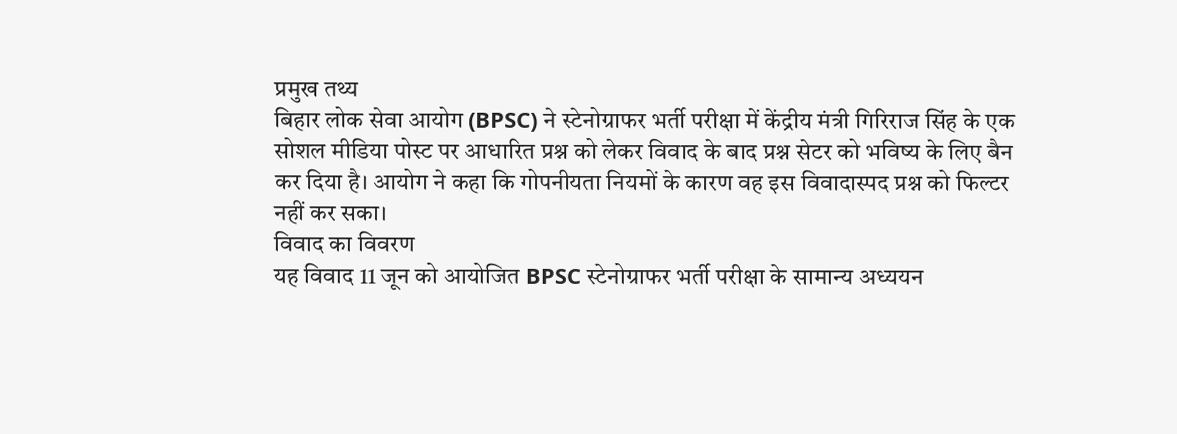प्रमुख तथ्य
बिहार लोक सेवा आयोग (BPSC) ने स्टेनोग्राफर भर्ती परीक्षा में केंद्रीय मंत्री गिरिराज सिंह के एक सोशल मीडिया पोस्ट पर आधारित प्रश्न को लेकर विवाद के बाद प्रश्न सेटर को भविष्य के लिए बैन कर दिया है। आयोग ने कहा कि गोपनीयता नियमों के कारण वह इस विवादास्पद प्रश्न को फिल्टर नहीं कर सका।
विवाद का विवरण
यह विवाद 11 जून को आयोजित BPSC स्टेनोग्राफर भर्ती परीक्षा के सामान्य अध्ययन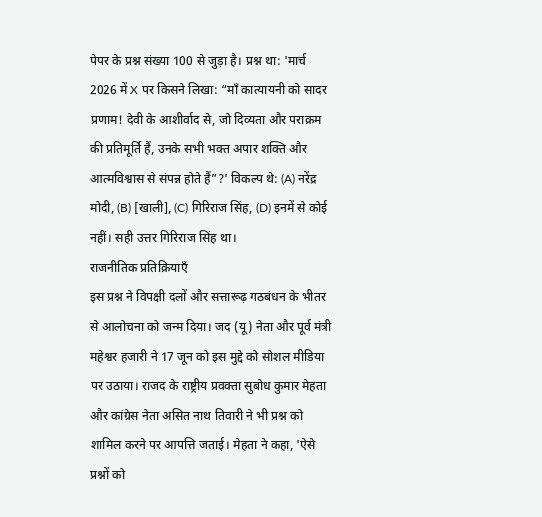पेपर के प्रश्न संख्या 100 से जुड़ा है। प्रश्न था: 'मार्च 2026 में X पर किसने लिखा: “माँ कात्यायनी को सादर प्रणाम! देवी के आशीर्वाद से, जो दिव्यता और पराक्रम की प्रतिमूर्ति हैं, उनके सभी भक्त अपार शक्ति और आत्मविश्वास से संपन्न होते हैं”?' विकल्प थे: (A) नरेंद्र मोदी, (B) [खाली], (C) गिरिराज सिंह, (D) इनमें से कोई नहीं। सही उत्तर गिरिराज सिंह था।
राजनीतिक प्रतिक्रियाएँ
इस प्रश्न ने विपक्षी दलों और सत्तारूढ़ गठबंधन के भीतर से आलोचना को जन्म दिया। जद (यू) नेता और पूर्व मंत्री महेश्वर हजारी ने 17 जून को इस मुद्दे को सोशल मीडिया पर उठाया। राजद के राष्ट्रीय प्रवक्ता सुबोध कुमार मेहता और कांग्रेस नेता असित नाथ तिवारी ने भी प्रश्न को शामिल करने पर आपत्ति जताई। मेहता ने कहा, 'ऐसे प्रश्नों को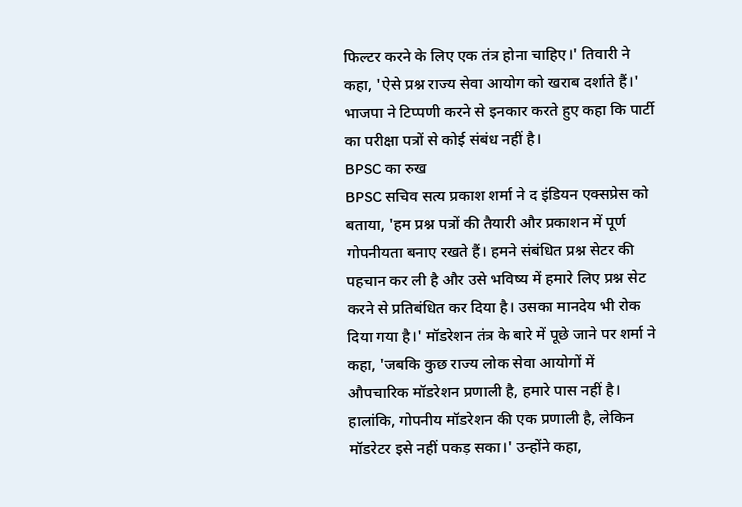फिल्टर करने के लिए एक तंत्र होना चाहिए।' तिवारी ने कहा, 'ऐसे प्रश्न राज्य सेवा आयोग को खराब दर्शाते हैं।' भाजपा ने टिप्पणी करने से इनकार करते हुए कहा कि पार्टी का परीक्षा पत्रों से कोई संबंध नहीं है।
BPSC का रुख
BPSC सचिव सत्य प्रकाश शर्मा ने द इंडियन एक्सप्रेस को बताया, 'हम प्रश्न पत्रों की तैयारी और प्रकाशन में पूर्ण गोपनीयता बनाए रखते हैं। हमने संबंधित प्रश्न सेटर की पहचान कर ली है और उसे भविष्य में हमारे लिए प्रश्न सेट करने से प्रतिबंधित कर दिया है। उसका मानदेय भी रोक दिया गया है।' मॉडरेशन तंत्र के बारे में पूछे जाने पर शर्मा ने कहा, 'जबकि कुछ राज्य लोक सेवा आयोगों में औपचारिक मॉडरेशन प्रणाली है, हमारे पास नहीं है। हालांकि, गोपनीय मॉडरेशन की एक प्रणाली है, लेकिन मॉडरेटर इसे नहीं पकड़ सका।' उन्होंने कहा,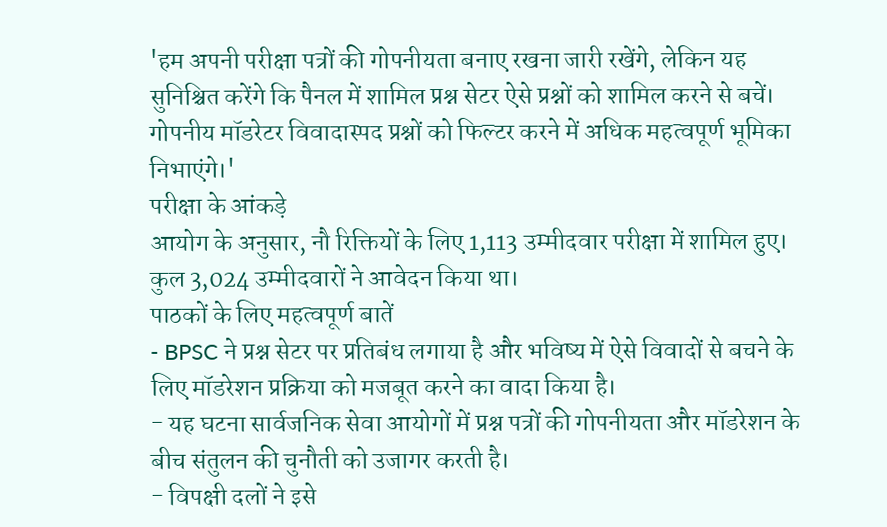'हम अपनी परीक्षा पत्रों की गोपनीयता बनाए रखना जारी रखेंगे, लेकिन यह सुनिश्चित करेंगे कि पैनल में शामिल प्रश्न सेटर ऐसे प्रश्नों को शामिल करने से बचें। गोपनीय मॉडरेटर विवादास्पद प्रश्नों को फिल्टर करने में अधिक महत्वपूर्ण भूमिका निभाएंगे।'
परीक्षा के आंकड़े
आयोग के अनुसार, नौ रिक्तियों के लिए 1,113 उम्मीदवार परीक्षा में शामिल हुए। कुल 3,024 उम्मीदवारों ने आवेदन किया था।
पाठकों के लिए महत्वपूर्ण बातें
- BPSC ने प्रश्न सेटर पर प्रतिबंध लगाया है और भविष्य में ऐसे विवादों से बचने के लिए मॉडरेशन प्रक्रिया को मजबूत करने का वादा किया है।
- यह घटना सार्वजनिक सेवा आयोगों में प्रश्न पत्रों की गोपनीयता और मॉडरेशन के बीच संतुलन की चुनौती को उजागर करती है।
- विपक्षी दलों ने इसे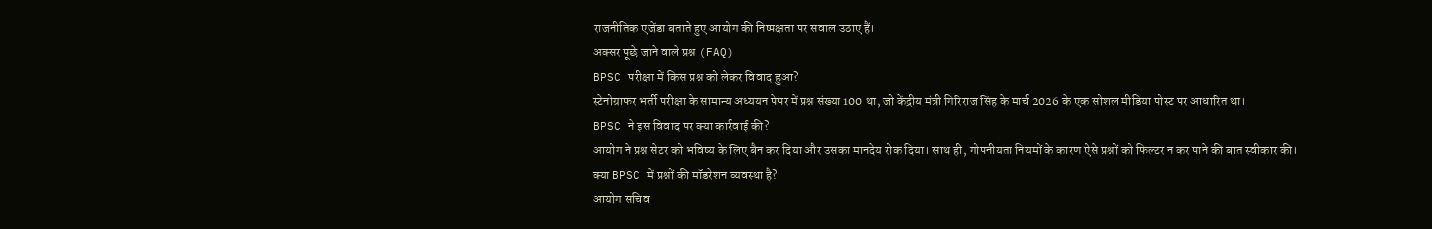राजनीतिक एजेंडा बताते हुए आयोग की निष्पक्षता पर सवाल उठाए हैं।
अक्सर पूछे जाने वाले प्रश्न (FAQ)
BPSC परीक्षा में किस प्रश्न को लेकर विवाद हुआ?
स्टेनोग्राफर भर्ती परीक्षा के सामान्य अध्ययन पेपर में प्रश्न संख्या 100 था, जो केंद्रीय मंत्री गिरिराज सिंह के मार्च 2026 के एक सोशल मीडिया पोस्ट पर आधारित था।
BPSC ने इस विवाद पर क्या कार्रवाई की?
आयोग ने प्रश्न सेटर को भविष्य के लिए बैन कर दिया और उसका मानदेय रोक दिया। साथ ही, गोपनीयता नियमों के कारण ऐसे प्रश्नों को फिल्टर न कर पाने की बात स्वीकार की।
क्या BPSC में प्रश्नों की मॉडरेशन व्यवस्था है?
आयोग सचिव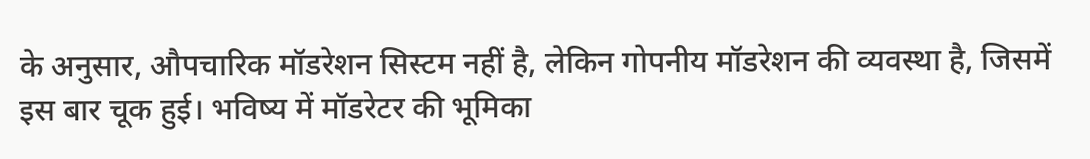के अनुसार, औपचारिक मॉडरेशन सिस्टम नहीं है, लेकिन गोपनीय मॉडरेशन की व्यवस्था है, जिसमें इस बार चूक हुई। भविष्य में मॉडरेटर की भूमिका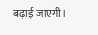बढ़ाई जाएगी।